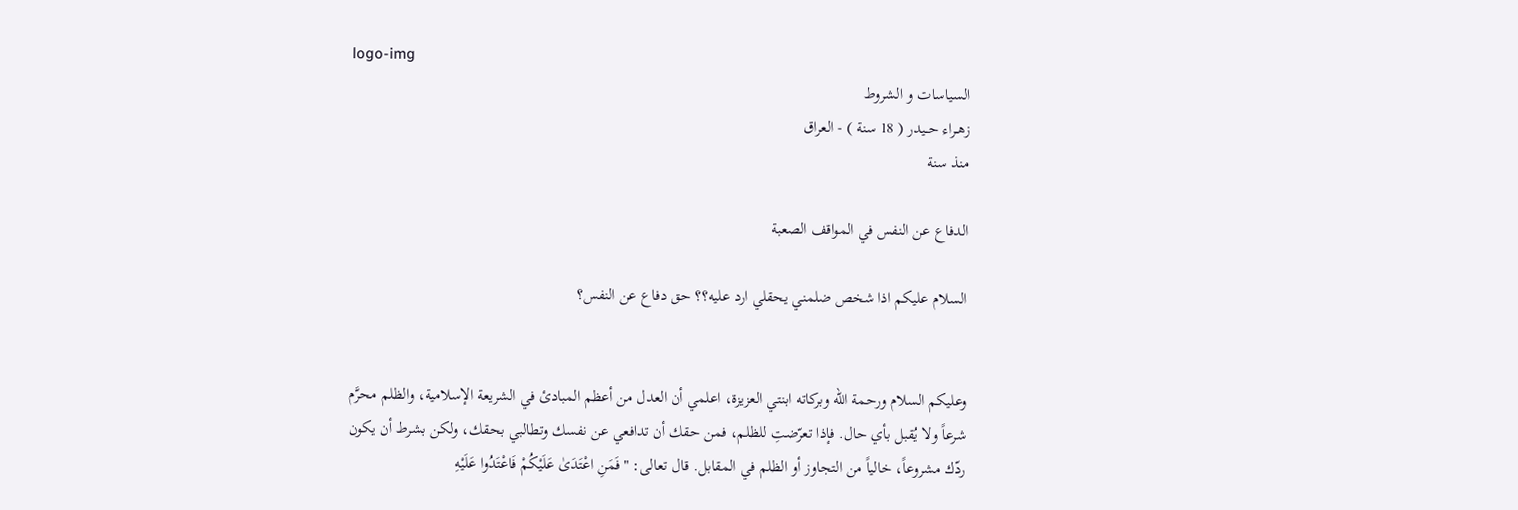logo-img
السیاسات و الشروط
زهــراء حــيدر ( 18 سنة ) - العراق
منذ سنة

الدفاع عن النفس في المواقف الصعبة

السلام عليكم اذا شخص ضلمني يحقلي ارد عليه؟؟ حق دفاع عن النفس؟


وعليكم السلام ورحمة الله وبركاته ابنتي العزيزة، اعلمي أن العدل من أعظم المبادئ في الشريعة الإسلامية، والظلم محرَّم شرعاً ولا يُقبل بأي حال. فإذا تعرّضتِ للظلم، فمن حقك أن تدافعي عن نفسك وتطالبي بحقك، ولكن بشرط أن يكون ردّك مشروعاً، خالياً من التجاوز أو الظلم في المقابل. قال تعالى: "فَمَنِ اعْتَدَىٰ عَلَيْكُمْ فَاعْتَدُوا عَلَيْهِ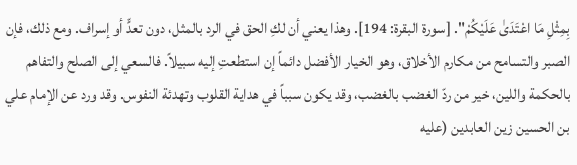بِمِثْلِ مَا اعْتَدَىٰ عَلَيْكُمْ". [سورة البقرة: 194]. وهذا يعني أن لكِ الحق في الرد بالمثل، دون تعدٍّ أو إسراف. ومع ذلك، فإن الصبر والتسامح من مكارم الأخلاق، وهو الخيار الأفضل دائماً إن استطعتِ إليه سبيلاً. فالسعي إلى الصلح والتفاهم بالحكمة واللين، خير من ردّ الغضب بالغضب، وقد يكون سبباً في هداية القلوب وتهدئة النفوس. وقد ورد عن الإمام علي بن الحسين زين العابدين (عليه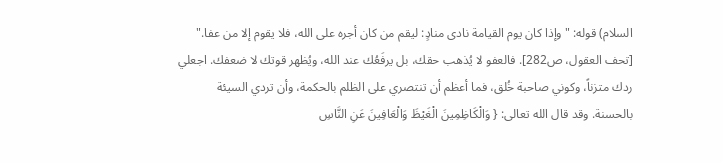السلام) قوله: "وإذا كان يوم القيامة نادى منادٍ: ليقم من كان أجره على الله، فلا يقوم إلا من عفا." [تحف العقول، ص282]. فالعفو لا يُذهب حقك، بل يرفَعُك عند الله، ويُظهر قوتك لا ضعفك. اجعلي ردك متزناً، وكوني صاحبة خُلق، فما أعظم أن تنتصري على الظلم بالحكمة، وأن تردي السيئة بالحسنة. وقد قال الله تعالى: { وَالْكَاظِمِينَ الْغَيْظَ وَالْعَافِينَ عَنِ النَّاسِ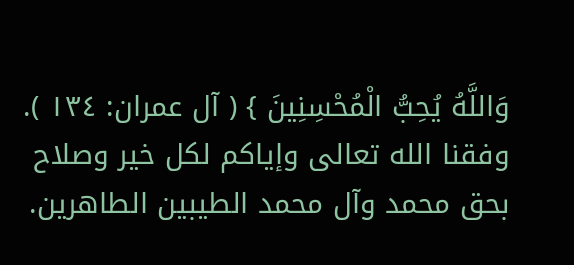وَاللَّهُ يُحِبُّ الْمُحْسِنِينَ } ( آل عمران: ١٣٤ ). وفقنا الله تعالى وإياكم لكل خير وصلاح بحق محمد وآل محمد الطيبين الطاهرين.